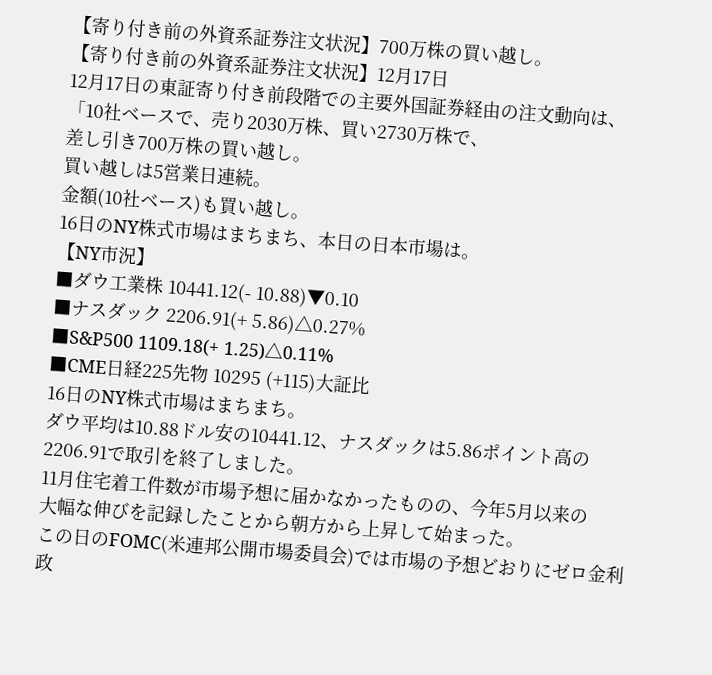【寄り付き前の外資系証券注文状況】700万株の買い越し。
【寄り付き前の外資系証券注文状況】12月17日
12月17日の東証寄り付き前段階での主要外国証券経由の注文動向は、
「10社ベースで、売り2030万株、買い2730万株で、
差し引き700万株の買い越し。
買い越しは5営業日連続。
金額(10社ベース)も買い越し。
16日のNY株式市場はまちまち、本日の日本市場は。
【NY市況】
■ダウ工業株 10441.12(- 10.88)▼0.10
■ナスダック 2206.91(+ 5.86)△0.27%
■S&P500 1109.18(+ 1.25)△0.11%
■CME日経225先物 10295 (+115)大証比
16日のNY株式市場はまちまち。
ダウ平均は10.88ドル安の10441.12、ナスダックは5.86ポイント高の
2206.91で取引を終了しました。
11月住宅着工件数が市場予想に届かなかったものの、今年5月以来の
大幅な伸びを記録したことから朝方から上昇して始まった。
この日のFOMC(米連邦公開市場委員会)では市場の予想どおりにゼロ金利
政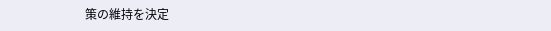策の維持を決定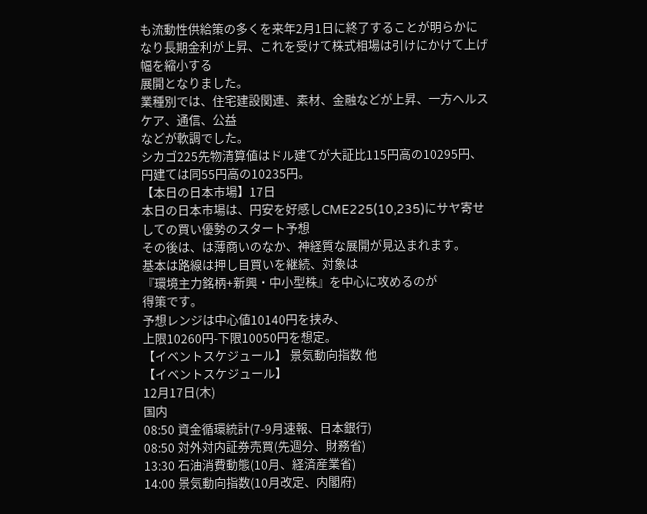も流動性供給策の多くを来年2月1日に終了することが明らかに
なり長期金利が上昇、これを受けて株式相場は引けにかけて上げ幅を縮小する
展開となりました。
業種別では、住宅建設関連、素材、金融などが上昇、一方ヘルスケア、通信、公益
などが軟調でした。
シカゴ225先物清算値はドル建てが大証比115円高の10295円、
円建ては同55円高の10235円。
【本日の日本市場】17日
本日の日本市場は、円安を好感しCME225(10,235)にサヤ寄せ
しての買い優勢のスタート予想
その後は、は薄商いのなか、神経質な展開が見込まれます。
基本は路線は押し目買いを継続、対象は
『環境主力銘柄+新興・中小型株』を中心に攻めるのが
得策です。
予想レンジは中心値10140円を挟み、
上限10260円-下限10050円を想定。
【イベントスケジュール】 景気動向指数 他
【イベントスケジュール】
12月17日(木)
国内
08:50 資金循環統計(7-9月速報、日本銀行)
08:50 対外対内証券売買(先週分、財務省)
13:30 石油消費動態(10月、経済産業省)
14:00 景気動向指数(10月改定、内閣府)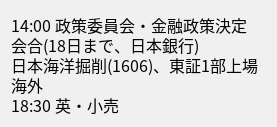14:00 政策委員会・金融政策決定会合(18日まで、日本銀行)
日本海洋掘削(1606)、東証1部上場
海外
18:30 英・小売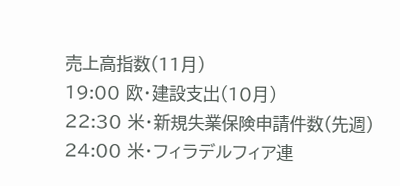売上高指数(11月)
19:00 欧・建設支出(10月)
22:30 米・新規失業保険申請件数(先週)
24:00 米・フィラデルフィア連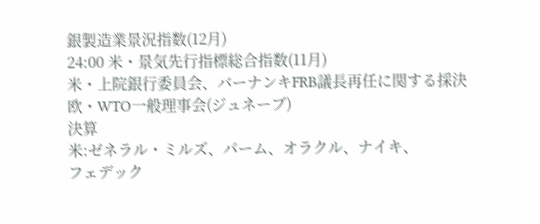銀製造業景況指数(12月)
24:00 米・景気先行指標総合指数(11月)
米・上院銀行委員会、バーナンキFRB議長再任に関する採決
欧・WTO一般理事会(ジュネーブ)
決算
米:ゼネラル・ミルズ、パーム、オラクル、ナイキ、
フェデック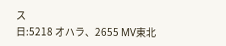ス
日:5218 オハラ、2655 MV東北